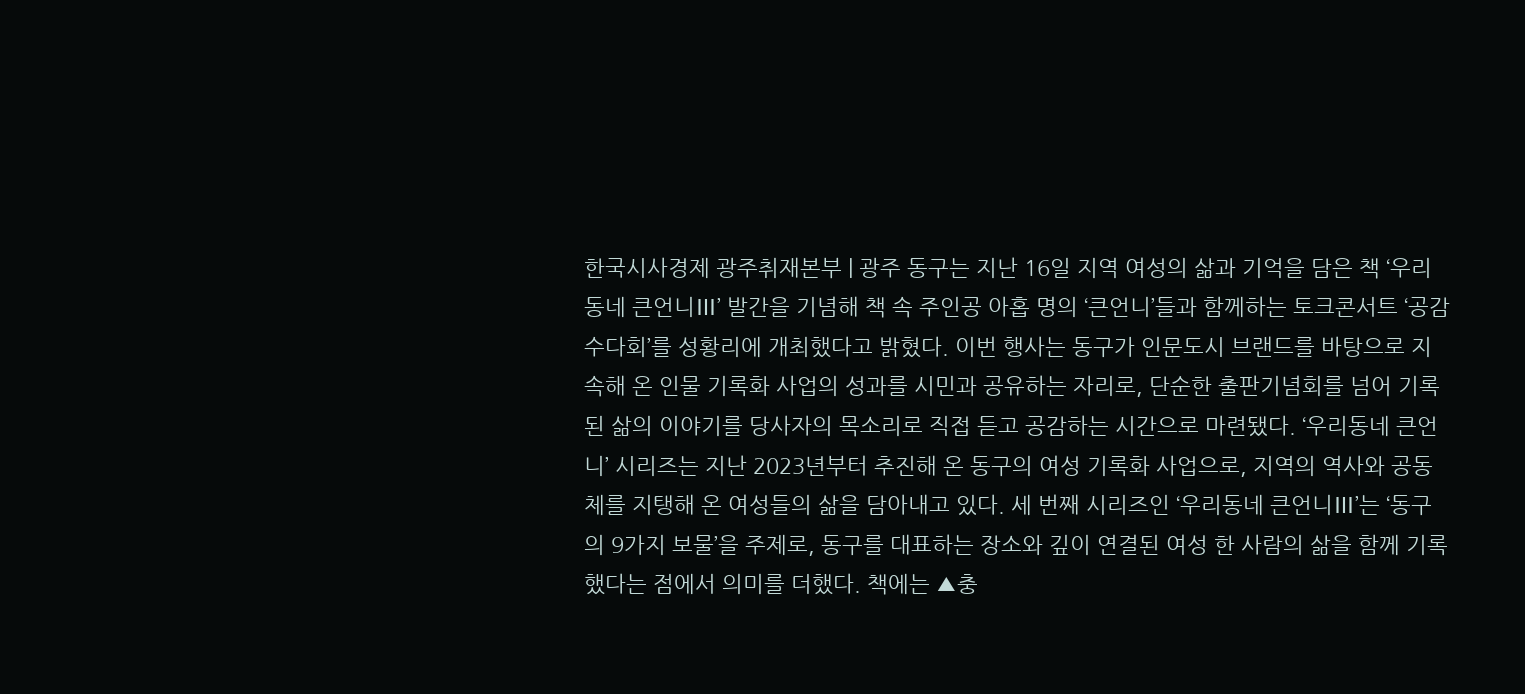한국시사경제 광주취재본부 | 광주 동구는 지난 16일 지역 여성의 삶과 기억을 담은 책 ‘우리동네 큰언니Ⅲ’ 발간을 기념해 책 속 주인공 아홉 명의 ‘큰언니’들과 함께하는 토크콘서트 ‘공감 수다회’를 성황리에 개최했다고 밝혔다. 이번 행사는 동구가 인문도시 브랜드를 바탕으로 지속해 온 인물 기록화 사업의 성과를 시민과 공유하는 자리로, 단순한 출판기념회를 넘어 기록된 삶의 이야기를 당사자의 목소리로 직접 듣고 공감하는 시간으로 마련됐다. ‘우리동네 큰언니’ 시리즈는 지난 2023년부터 추진해 온 동구의 여성 기록화 사업으로, 지역의 역사와 공동체를 지탱해 온 여성들의 삶을 담아내고 있다. 세 번째 시리즈인 ‘우리동네 큰언니Ⅲ’는 ‘동구의 9가지 보물’을 주제로, 동구를 대표하는 장소와 깊이 연결된 여성 한 사람의 삶을 함께 기록했다는 점에서 의미를 더했다. 책에는 ▲충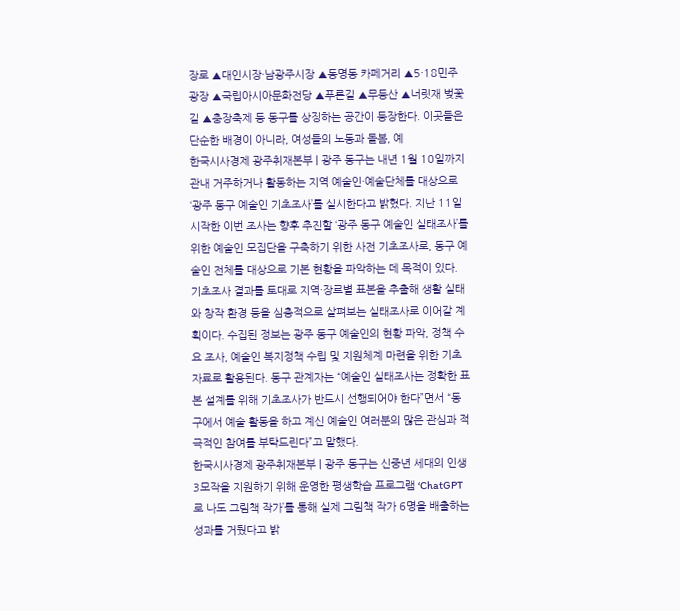장로 ▲대인시장·남광주시장 ▲동명동 카페거리 ▲5·18민주광장 ▲국립아시아문화전당 ▲푸른길 ▲무등산 ▲너릿재 벚꽃길 ▲충장축제 등 동구를 상징하는 공간이 등장한다. 이곳들은 단순한 배경이 아니라, 여성들의 노동과 돌봄, 예
한국시사경제 광주취재본부 | 광주 동구는 내년 1월 10일까지 관내 거주하거나 활동하는 지역 예술인·예술단체를 대상으로 ‘광주 동구 예술인 기초조사’를 실시한다고 밝혔다. 지난 11일 시작한 이번 조사는 향후 추진할 ‘광주 동구 예술인 실태조사’를 위한 예술인 모집단을 구축하기 위한 사전 기초조사로, 동구 예술인 전체를 대상으로 기본 현황을 파악하는 데 목적이 있다. 기초조사 결과를 토대로 지역·장르별 표본을 추출해 생활 실태와 창작 환경 등을 심층적으로 살펴보는 실태조사로 이어갈 계획이다. 수집된 정보는 광주 동구 예술인의 현황 파악, 정책 수요 조사, 예술인 복지정책 수립 및 지원체계 마련을 위한 기초자료로 활용된다. 동구 관계자는 “예술인 실태조사는 정확한 표본 설계를 위해 기초조사가 반드시 선행되어야 한다”면서 “동구에서 예술 활동을 하고 계신 예술인 여러분의 많은 관심과 적극적인 참여를 부탁드린다”고 말했다.
한국시사경제 광주취재본부 | 광주 동구는 신중년 세대의 인생 3모작을 지원하기 위해 운영한 평생학습 프로그램 ‘ChatGPT로 나도 그림책 작가’를 통해 실제 그림책 작가 6명을 배출하는 성과를 거뒀다고 밝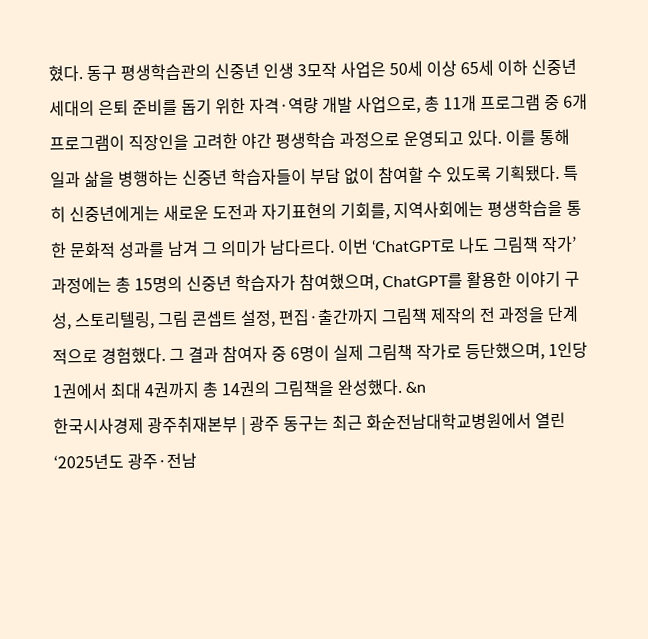혔다. 동구 평생학습관의 신중년 인생 3모작 사업은 50세 이상 65세 이하 신중년 세대의 은퇴 준비를 돕기 위한 자격·역량 개발 사업으로, 총 11개 프로그램 중 6개 프로그램이 직장인을 고려한 야간 평생학습 과정으로 운영되고 있다. 이를 통해 일과 삶을 병행하는 신중년 학습자들이 부담 없이 참여할 수 있도록 기획됐다. 특히 신중년에게는 새로운 도전과 자기표현의 기회를, 지역사회에는 평생학습을 통한 문화적 성과를 남겨 그 의미가 남다르다. 이번 ‘ChatGPT로 나도 그림책 작가’ 과정에는 총 15명의 신중년 학습자가 참여했으며, ChatGPT를 활용한 이야기 구성, 스토리텔링, 그림 콘셉트 설정, 편집·출간까지 그림책 제작의 전 과정을 단계적으로 경험했다. 그 결과 참여자 중 6명이 실제 그림책 작가로 등단했으며, 1인당 1권에서 최대 4권까지 총 14권의 그림책을 완성했다. &n
한국시사경제 광주취재본부 | 광주 동구는 최근 화순전남대학교병원에서 열린 ‘2025년도 광주·전남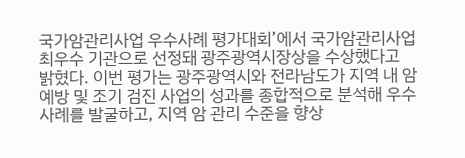국가암관리사업 우수사례 평가대회’에서 국가암관리사업 최우수 기관으로 선정돼 광주광역시장상을 수상했다고 밝혔다. 이번 평가는 광주광역시와 전라남도가 지역 내 암 예방 및 조기 검진 사업의 성과를 종합적으로 분석해 우수사례를 발굴하고, 지역 암 관리 수준을 향상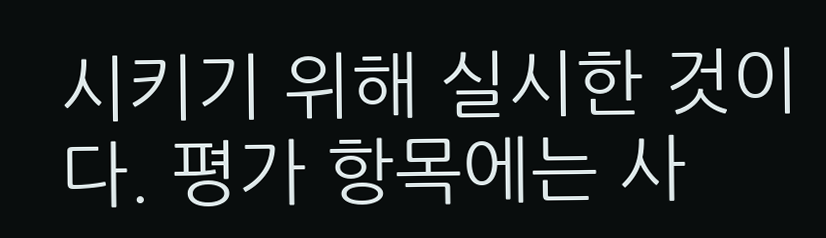시키기 위해 실시한 것이다. 평가 항목에는 사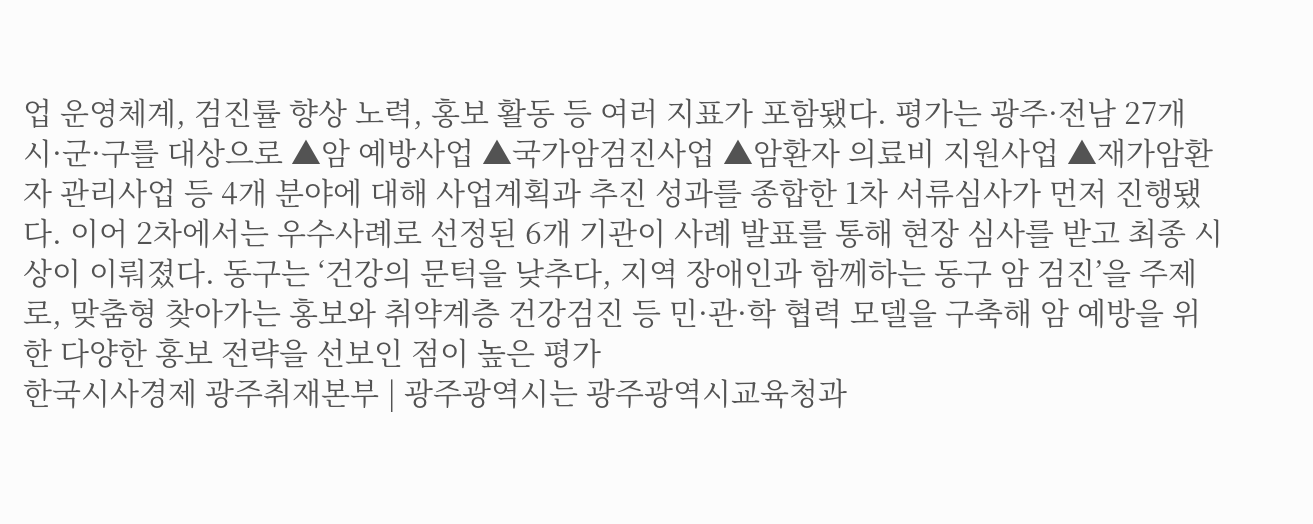업 운영체계, 검진률 향상 노력, 홍보 활동 등 여러 지표가 포함됐다. 평가는 광주·전남 27개 시·군·구를 대상으로 ▲암 예방사업 ▲국가암검진사업 ▲암환자 의료비 지원사업 ▲재가암환자 관리사업 등 4개 분야에 대해 사업계획과 추진 성과를 종합한 1차 서류심사가 먼저 진행됐다. 이어 2차에서는 우수사례로 선정된 6개 기관이 사례 발표를 통해 현장 심사를 받고 최종 시상이 이뤄졌다. 동구는 ‘건강의 문턱을 낮추다, 지역 장애인과 함께하는 동구 암 검진’을 주제로, 맞춤형 찾아가는 홍보와 취약계층 건강검진 등 민·관·학 협력 모델을 구축해 암 예방을 위한 다양한 홍보 전략을 선보인 점이 높은 평가
한국시사경제 광주취재본부 | 광주광역시는 광주광역시교육청과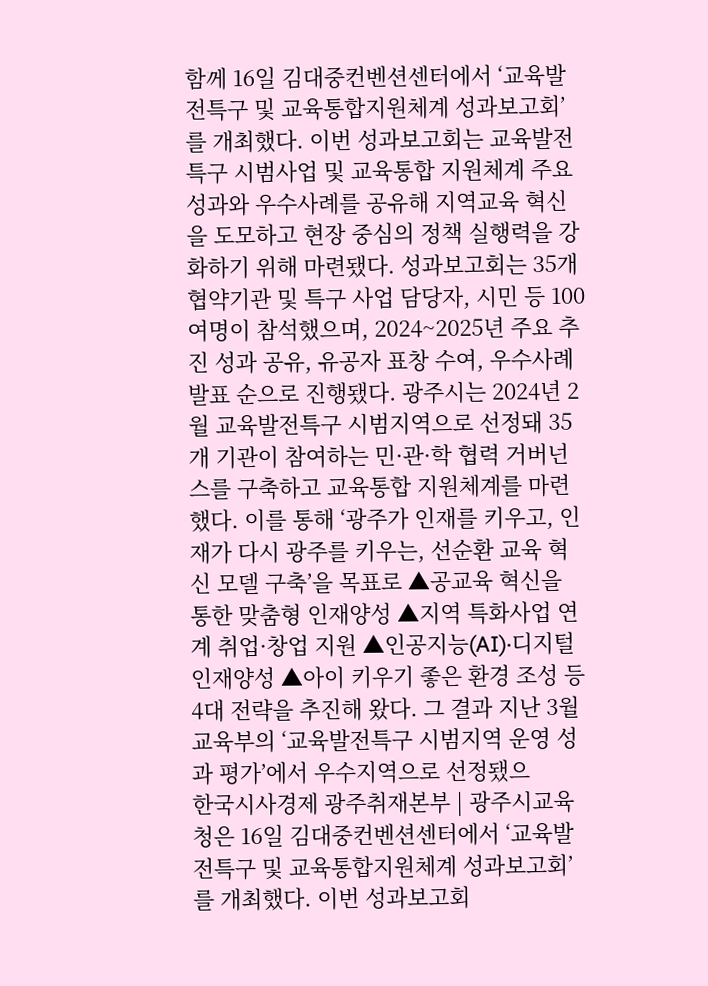함께 16일 김대중컨벤션센터에서 ‘교육발전특구 및 교육통합지원체계 성과보고회’를 개최했다. 이번 성과보고회는 교육발전특구 시범사업 및 교육통합 지원체계 주요 성과와 우수사례를 공유해 지역교육 혁신을 도모하고 현장 중심의 정책 실행력을 강화하기 위해 마련됐다. 성과보고회는 35개 협약기관 및 특구 사업 담당자, 시민 등 100여명이 참석했으며, 2024~2025년 주요 추진 성과 공유, 유공자 표창 수여, 우수사례 발표 순으로 진행됐다. 광주시는 2024년 2월 교육발전특구 시범지역으로 선정돼 35개 기관이 참여하는 민·관·학 협력 거버넌스를 구축하고 교육통합 지원체계를 마련했다. 이를 통해 ‘광주가 인재를 키우고, 인재가 다시 광주를 키우는, 선순환 교육 혁신 모델 구축’을 목표로 ▲공교육 혁신을 통한 맞춤형 인재양성 ▲지역 특화사업 연계 취업·창업 지원 ▲인공지능(AI)·디지털 인재양성 ▲아이 키우기 좋은 환경 조성 등 4대 전략을 추진해 왔다. 그 결과 지난 3월 교육부의 ‘교육발전특구 시범지역 운영 성과 평가’에서 우수지역으로 선정됐으
한국시사경제 광주취재본부 | 광주시교육청은 16일 김대중컨벤션센터에서 ‘교육발전특구 및 교육통합지원체계 성과보고회’를 개최했다. 이번 성과보고회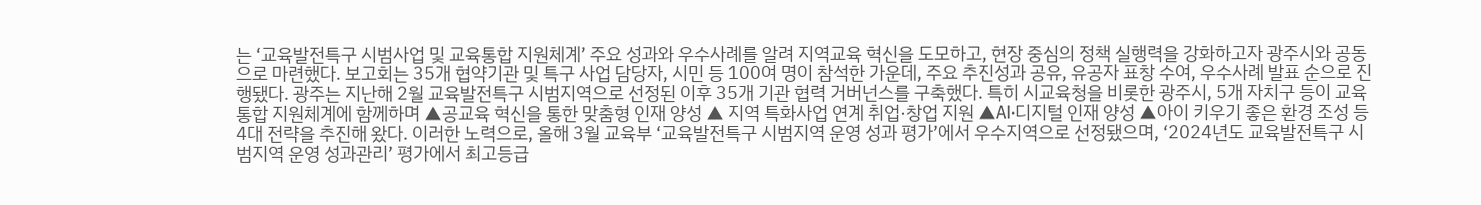는 ‘교육발전특구 시범사업 및 교육통합 지원체계’ 주요 성과와 우수사례를 알려 지역교육 혁신을 도모하고, 현장 중심의 정책 실행력을 강화하고자 광주시와 공동으로 마련했다. 보고회는 35개 협약기관 및 특구 사업 담당자, 시민 등 100여 명이 참석한 가운데, 주요 추진성과 공유, 유공자 표창 수여, 우수사례 발표 순으로 진행됐다. 광주는 지난해 2월 교육발전특구 시범지역으로 선정된 이후 35개 기관 협력 거버넌스를 구축했다. 특히 시교육청을 비롯한 광주시, 5개 자치구 등이 교육통합 지원체계에 함께하며 ▲공교육 혁신을 통한 맞춤형 인재 양성 ▲ 지역 특화사업 연계 취업·창업 지원 ▲AI·디지털 인재 양성 ▲아이 키우기 좋은 환경 조성 등 4대 전략을 추진해 왔다. 이러한 노력으로, 올해 3월 교육부 ‘교육발전특구 시범지역 운영 성과 평가’에서 우수지역으로 선정됐으며, ‘2024년도 교육발전특구 시범지역 운영 성과관리’ 평가에서 최고등급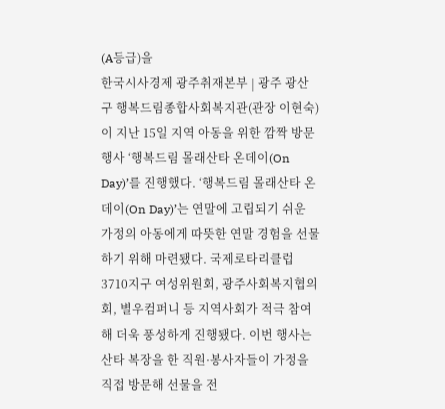(A등급)을
한국시사경제 광주취재본부 | 광주 광산구 행복드림종합사회복지관(관장 이현숙)이 지난 15일 지역 아동을 위한 깜짝 방문 행사 ‘행복드림 몰래산타 온데이(On Day)’를 진행했다. ‘행복드림 몰래산타 온데이(On Day)’는 연말에 고립되기 쉬운 가정의 아동에게 따뜻한 연말 경험을 선물하기 위해 마련됐다. 국제로타리클럽 3710지구 여성위원회, 광주사회복지협의회, 별우컴퍼니 등 지역사회가 적극 참여해 더욱 풍성하게 진행됐다. 이번 행사는 산타 복장을 한 직원·봉사자들이 가정을 직접 방문해 선물을 전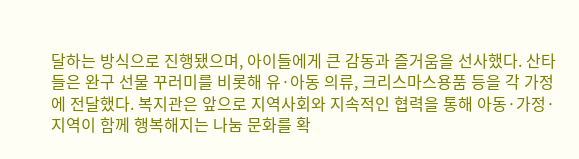달하는 방식으로 진행됐으며, 아이들에게 큰 감동과 즐거움을 선사했다. 산타들은 완구 선물 꾸러미를 비롯해 유·아동 의류, 크리스마스용품 등을 각 가정에 전달했다. 복지관은 앞으로 지역사회와 지속적인 협력을 통해 아동·가정·지역이 함께 행복해지는 나눔 문화를 확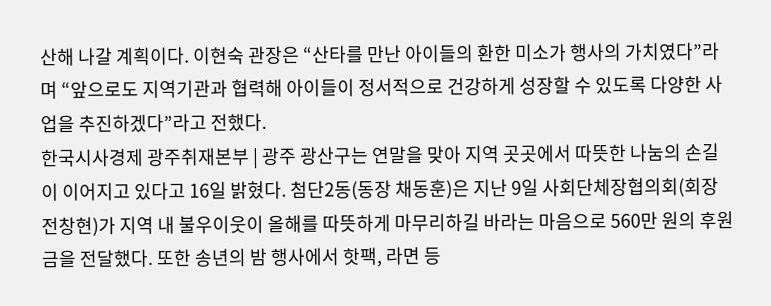산해 나갈 계획이다. 이현숙 관장은 “산타를 만난 아이들의 환한 미소가 행사의 가치였다”라며 “앞으로도 지역기관과 협력해 아이들이 정서적으로 건강하게 성장할 수 있도록 다양한 사업을 추진하겠다”라고 전했다.
한국시사경제 광주취재본부 | 광주 광산구는 연말을 맞아 지역 곳곳에서 따뜻한 나눔의 손길이 이어지고 있다고 16일 밝혔다. 첨단2동(동장 채동훈)은 지난 9일 사회단체장협의회(회장 전창현)가 지역 내 불우이웃이 올해를 따뜻하게 마무리하길 바라는 마음으로 560만 원의 후원금을 전달했다. 또한 송년의 밤 행사에서 핫팩, 라면 등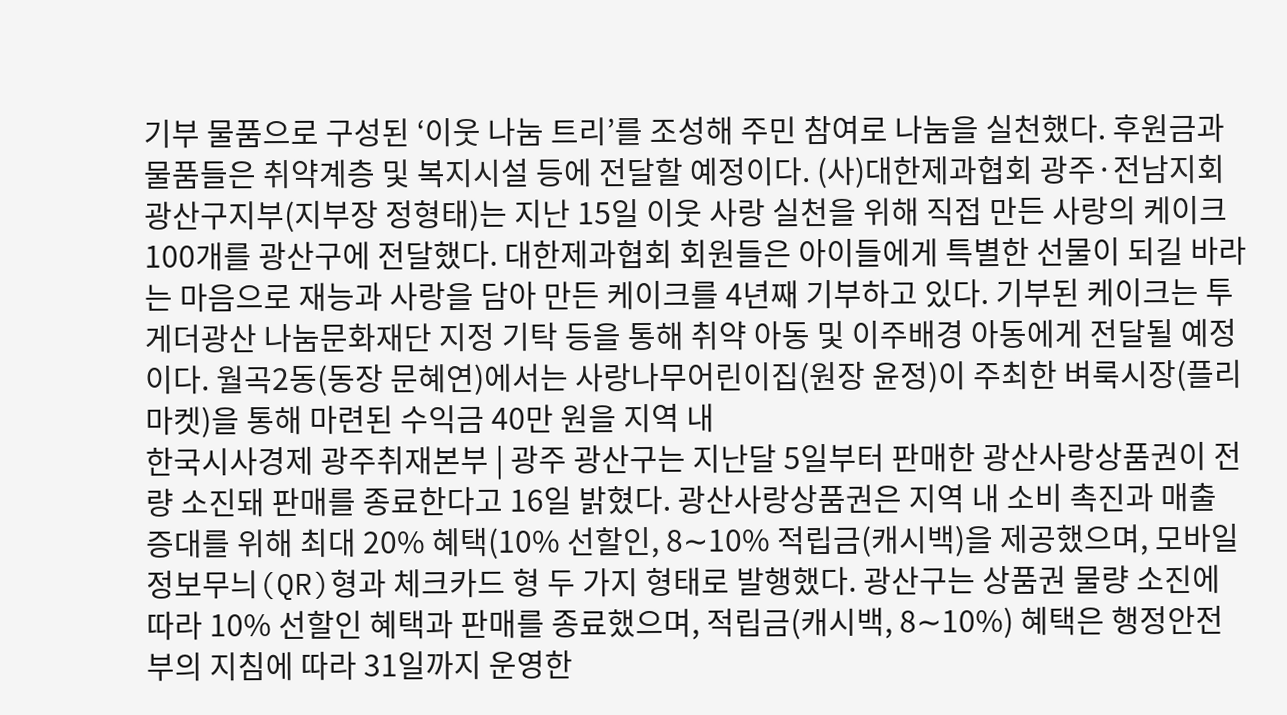기부 물품으로 구성된 ‘이웃 나눔 트리’를 조성해 주민 참여로 나눔을 실천했다. 후원금과 물품들은 취약계층 및 복지시설 등에 전달할 예정이다. (사)대한제과협회 광주·전남지회 광산구지부(지부장 정형태)는 지난 15일 이웃 사랑 실천을 위해 직접 만든 사랑의 케이크 100개를 광산구에 전달했다. 대한제과협회 회원들은 아이들에게 특별한 선물이 되길 바라는 마음으로 재능과 사랑을 담아 만든 케이크를 4년째 기부하고 있다. 기부된 케이크는 투게더광산 나눔문화재단 지정 기탁 등을 통해 취약 아동 및 이주배경 아동에게 전달될 예정이다. 월곡2동(동장 문혜연)에서는 사랑나무어린이집(원장 윤정)이 주최한 벼룩시장(플리마켓)을 통해 마련된 수익금 40만 원을 지역 내
한국시사경제 광주취재본부 | 광주 광산구는 지난달 5일부터 판매한 광산사랑상품권이 전량 소진돼 판매를 종료한다고 16일 밝혔다. 광산사랑상품권은 지역 내 소비 촉진과 매출 증대를 위해 최대 20% 혜택(10% 선할인, 8∼10% 적립금(캐시백)을 제공했으며, 모바일 정보무늬(QR)형과 체크카드 형 두 가지 형태로 발행했다. 광산구는 상품권 물량 소진에 따라 10% 선할인 혜택과 판매를 종료했으며, 적립금(캐시백, 8∼10%) 혜택은 행정안전부의 지침에 따라 31일까지 운영한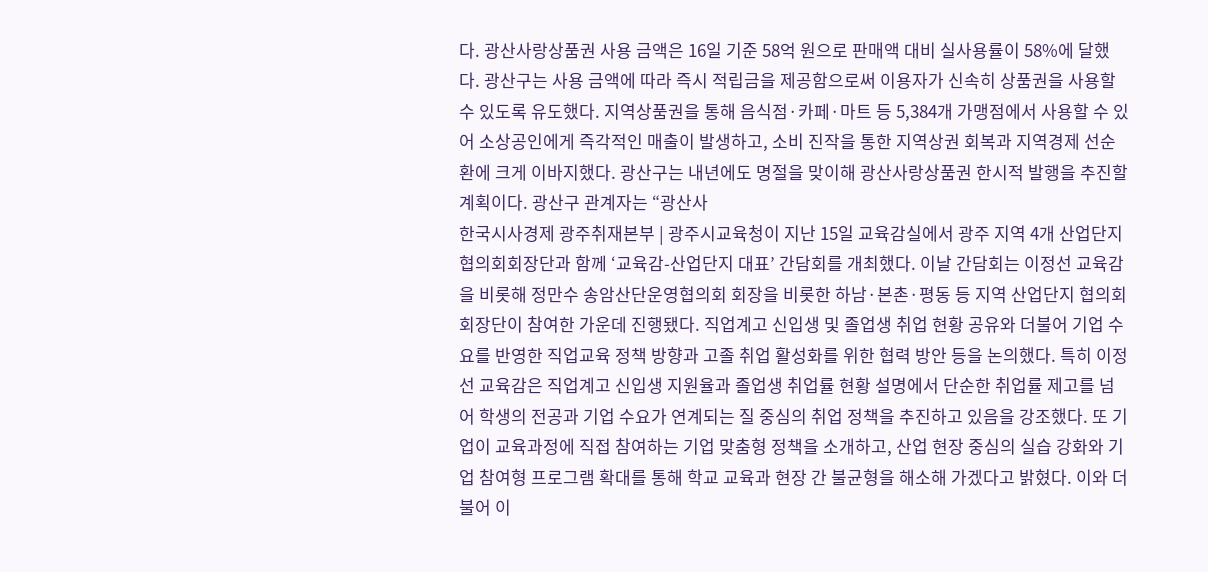다. 광산사랑상품권 사용 금액은 16일 기준 58억 원으로 판매액 대비 실사용률이 58%에 달했다. 광산구는 사용 금액에 따라 즉시 적립금을 제공함으로써 이용자가 신속히 상품권을 사용할 수 있도록 유도했다. 지역상품권을 통해 음식점·카페·마트 등 5,384개 가맹점에서 사용할 수 있어 소상공인에게 즉각적인 매출이 발생하고, 소비 진작을 통한 지역상권 회복과 지역경제 선순환에 크게 이바지했다. 광산구는 내년에도 명절을 맞이해 광산사랑상품권 한시적 발행을 추진할 계획이다. 광산구 관계자는 “광산사
한국시사경제 광주취재본부 | 광주시교육청이 지난 15일 교육감실에서 광주 지역 4개 산업단지 협의회회장단과 함께 ‘교육감-산업단지 대표’ 간담회를 개최했다. 이날 간담회는 이정선 교육감을 비롯해 정만수 송암산단운영협의회 회장을 비롯한 하남·본촌·평동 등 지역 산업단지 협의회 회장단이 참여한 가운데 진행됐다. 직업계고 신입생 및 졸업생 취업 현황 공유와 더불어 기업 수요를 반영한 직업교육 정책 방향과 고졸 취업 활성화를 위한 협력 방안 등을 논의했다. 특히 이정선 교육감은 직업계고 신입생 지원율과 졸업생 취업률 현황 설명에서 단순한 취업률 제고를 넘어 학생의 전공과 기업 수요가 연계되는 질 중심의 취업 정책을 추진하고 있음을 강조했다. 또 기업이 교육과정에 직접 참여하는 기업 맞춤형 정책을 소개하고, 산업 현장 중심의 실습 강화와 기업 참여형 프로그램 확대를 통해 학교 교육과 현장 간 불균형을 해소해 가겠다고 밝혔다. 이와 더불어 이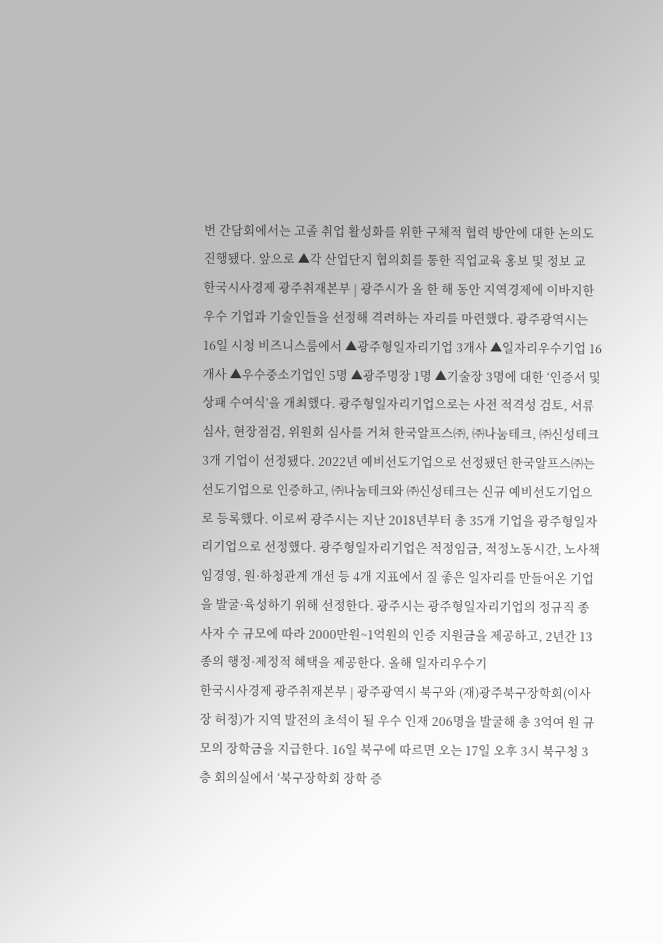번 간담회에서는 고졸 취업 활성화를 위한 구체적 협력 방안에 대한 논의도 진행됐다. 앞으로 ▲각 산업단지 협의회를 통한 직업교육 홍보 및 정보 교
한국시사경제 광주취재본부 | 광주시가 올 한 해 동안 지역경제에 이바지한 우수 기업과 기술인들을 선정해 격려하는 자리를 마련했다. 광주광역시는 16일 시청 비즈니스룸에서 ▲광주형일자리기업 3개사 ▲일자리우수기업 16개사 ▲우수중소기업인 5명 ▲광주명장 1명 ▲기술장 3명에 대한 ‘인증서 및 상패 수여식’을 개최했다. 광주형일자리기업으로는 사전 적격성 검토, 서류심사, 현장점검, 위원회 심사를 거쳐 한국알프스㈜, ㈜나눔테크, ㈜신성테크 3개 기업이 선정됐다. 2022년 예비선도기업으로 선정됐던 한국알프스㈜는 선도기업으로 인증하고, ㈜나눔테크와 ㈜신성테크는 신규 예비선도기업으로 등록했다. 이로써 광주시는 지난 2018년부터 총 35개 기업을 광주형일자리기업으로 선정했다. 광주형일자리기업은 적정임금, 적정노동시간, 노사책임경영, 원·하청관계 개선 등 4개 지표에서 질 좋은 일자리를 만들어온 기업을 발굴·육성하기 위해 선정한다. 광주시는 광주형일자리기업의 정규직 종사자 수 규모에 따라 2000만원~1억원의 인증 지원금을 제공하고, 2년간 13종의 행정·제정적 혜택을 제공한다. 올해 일자리우수기
한국시사경제 광주취재본부 | 광주광역시 북구와 (재)광주북구장학회(이사장 허정)가 지역 발전의 초석이 될 우수 인재 206명을 발굴해 총 3억여 원 규모의 장학금을 지급한다. 16일 북구에 따르면 오는 17일 오후 3시 북구청 3층 회의실에서 ‘북구장학회 장학 증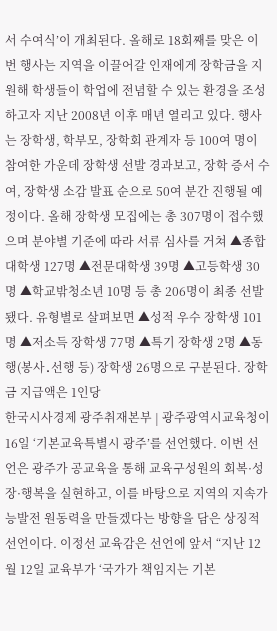서 수여식’이 개최된다. 올해로 18회째를 맞은 이번 행사는 지역을 이끌어갈 인재에게 장학금을 지원해 학생들이 학업에 전념할 수 있는 환경을 조성하고자 지난 2008년 이후 매년 열리고 있다. 행사는 장학생, 학부모, 장학회 관계자 등 100여 명이 참여한 가운데 장학생 선발 경과보고, 장학 증서 수여, 장학생 소감 발표 순으로 50여 분간 진행될 예정이다. 올해 장학생 모집에는 총 307명이 접수했으며 분야별 기준에 따라 서류 심사를 거쳐 ▲종합대학생 127명 ▲전문대학생 39명 ▲고등학생 30명 ▲학교밖청소년 10명 등 총 206명이 최종 선발됐다. 유형별로 살펴보면 ▲성적 우수 장학생 101명 ▲저소득 장학생 77명 ▲특기 장학생 2명 ▲동행(봉사․선행 등) 장학생 26명으로 구분된다. 장학금 지급액은 1인당
한국시사경제 광주취재본부 | 광주광역시교육청이 16일 ‘기본교육특별시 광주’를 선언했다. 이번 선언은 광주가 공교육을 통해 교육구성원의 회복·성장·행복을 실현하고, 이를 바탕으로 지역의 지속가능발전 원동력을 만들겠다는 방향을 담은 상징적 선언이다. 이정선 교육감은 선언에 앞서 “지난 12월 12일 교육부가 ‘국가가 책임지는 기본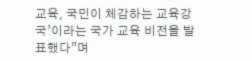교육, 국민이 체감하는 교육강국’이라는 국가 교육 비전을 발표했다”며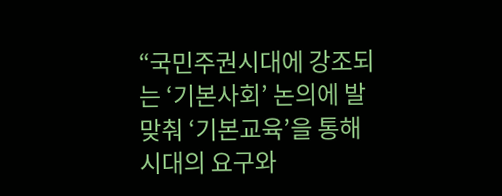“국민주권시대에 강조되는 ‘기본사회’ 논의에 발맞춰 ‘기본교육’을 통해 시대의 요구와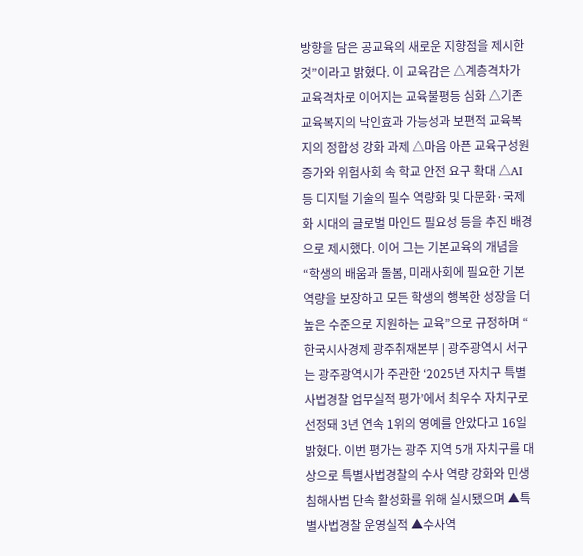방향을 담은 공교육의 새로운 지향점을 제시한 것”이라고 밝혔다. 이 교육감은 △계층격차가 교육격차로 이어지는 교육불평등 심화 △기존 교육복지의 낙인효과 가능성과 보편적 교육복지의 정합성 강화 과제 △마음 아픈 교육구성원 증가와 위험사회 속 학교 안전 요구 확대 △AI 등 디지털 기술의 필수 역량화 및 다문화·국제화 시대의 글로벌 마인드 필요성 등을 추진 배경으로 제시했다. 이어 그는 기본교육의 개념을 “학생의 배움과 돌봄, 미래사회에 필요한 기본역량을 보장하고 모든 학생의 행복한 성장을 더 높은 수준으로 지원하는 교육”으로 규정하며 “
한국시사경제 광주취재본부 | 광주광역시 서구는 광주광역시가 주관한 ‘2025년 자치구 특별사법경찰 업무실적 평가’에서 최우수 자치구로 선정돼 3년 연속 1위의 영예를 안았다고 16일 밝혔다. 이번 평가는 광주 지역 5개 자치구를 대상으로 특별사법경찰의 수사 역량 강화와 민생침해사범 단속 활성화를 위해 실시됐으며 ▲특별사법경찰 운영실적 ▲수사역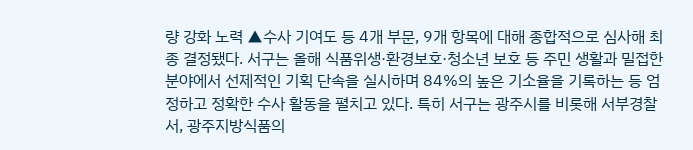량 강화 노력 ▲수사 기여도 등 4개 부문, 9개 항목에 대해 종합적으로 심사해 최종 결정됐다. 서구는 올해 식품위생·환경보호·청소년 보호 등 주민 생활과 밀접한 분야에서 선제적인 기획 단속을 실시하며 84%의 높은 기소율을 기록하는 등 엄정하고 정확한 수사 활동을 펼치고 있다. 특히 서구는 광주시를 비롯해 서부경찰서, 광주지방식품의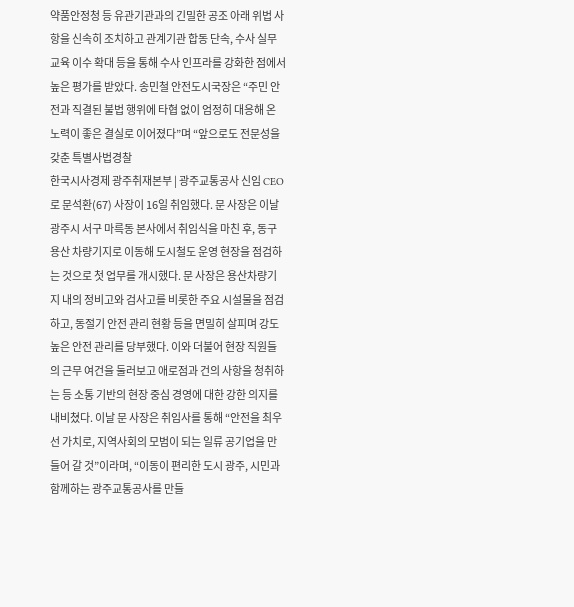약품안정청 등 유관기관과의 긴밀한 공조 아래 위법 사항을 신속히 조치하고 관계기관 합동 단속, 수사 실무 교육 이수 확대 등을 통해 수사 인프라를 강화한 점에서 높은 평가를 받았다. 송민철 안전도시국장은 “주민 안전과 직결된 불법 행위에 타협 없이 엄정히 대응해 온 노력이 좋은 결실로 이어졌다”며 “앞으로도 전문성을 갖춘 특별사법경찰
한국시사경제 광주취재본부 | 광주교통공사 신임 CEO로 문석환(67) 사장이 16일 취임했다. 문 사장은 이날 광주시 서구 마륵동 본사에서 취임식을 마친 후, 동구 용산 차량기지로 이동해 도시철도 운영 현장을 점검하는 것으로 첫 업무를 개시했다. 문 사장은 용산차량기지 내의 정비고와 검사고를 비롯한 주요 시설물을 점검하고, 동절기 안전 관리 현황 등을 면밀히 살피며 강도 높은 안전 관리를 당부했다. 이와 더불어 현장 직원들의 근무 여건을 둘러보고 애로점과 건의 사항을 청취하는 등 소통 기반의 현장 중심 경영에 대한 강한 의지를 내비쳤다. 이날 문 사장은 취임사를 통해 “안전을 최우선 가치로, 지역사회의 모범이 되는 일류 공기업을 만들어 갈 것”이라며, “이동이 편리한 도시 광주, 시민과 함께하는 광주교통공사를 만들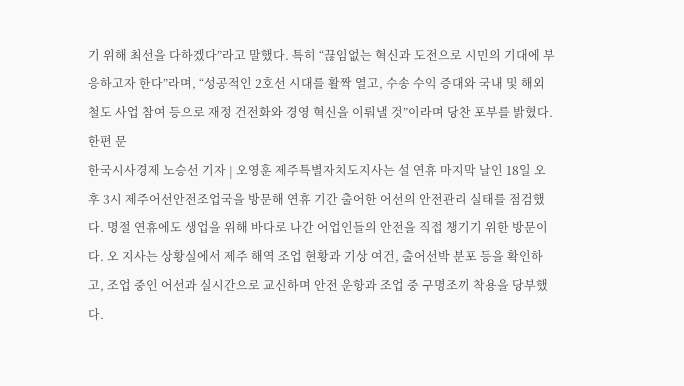기 위해 최선을 다하겠다”라고 말했다. 특히 “끊임없는 혁신과 도전으로 시민의 기대에 부응하고자 한다”라며, “성공적인 2호선 시대를 활짝 열고, 수송 수익 증대와 국내 및 해외 철도 사업 참여 등으로 재정 건전화와 경영 혁신을 이뤄낼 것”이라며 당찬 포부를 밝혔다. 한편 문
한국시사경제 노승선 기자 | 오영훈 제주특별자치도지사는 설 연휴 마지막 날인 18일 오후 3시 제주어선안전조업국을 방문해 연휴 기간 출어한 어선의 안전관리 실태를 점검했다. 명절 연휴에도 생업을 위해 바다로 나간 어업인들의 안전을 직접 챙기기 위한 방문이다. 오 지사는 상황실에서 제주 해역 조업 현황과 기상 여건, 출어선박 분포 등을 확인하고, 조업 중인 어선과 실시간으로 교신하며 안전 운항과 조업 중 구명조끼 착용을 당부했다.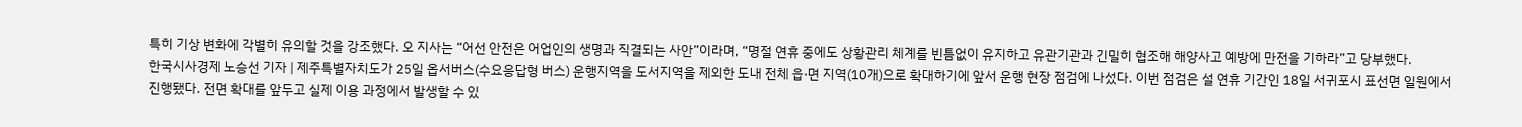특히 기상 변화에 각별히 유의할 것을 강조했다. 오 지사는 “어선 안전은 어업인의 생명과 직결되는 사안”이라며, “명절 연휴 중에도 상황관리 체계를 빈틈없이 유지하고 유관기관과 긴밀히 협조해 해양사고 예방에 만전을 기하라”고 당부했다.
한국시사경제 노승선 기자 | 제주특별자치도가 25일 옵서버스(수요응답형 버스) 운행지역을 도서지역을 제외한 도내 전체 읍·면 지역(10개)으로 확대하기에 앞서 운행 현장 점검에 나섰다. 이번 점검은 설 연휴 기간인 18일 서귀포시 표선면 일원에서 진행됐다. 전면 확대를 앞두고 실제 이용 과정에서 발생할 수 있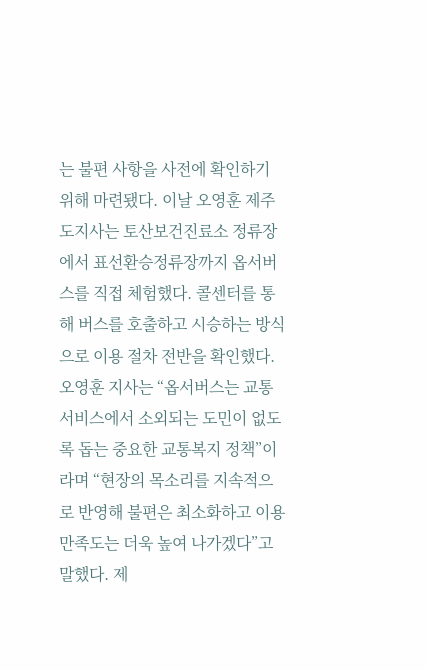는 불편 사항을 사전에 확인하기 위해 마련됐다. 이날 오영훈 제주도지사는 토산보건진료소 정류장에서 표선환승정류장까지 옵서버스를 직접 체험했다. 콜센터를 통해 버스를 호출하고 시승하는 방식으로 이용 절차 전반을 확인했다. 오영훈 지사는 “옵서버스는 교통서비스에서 소외되는 도민이 없도록 돕는 중요한 교통복지 정책”이라며 “현장의 목소리를 지속적으로 반영해 불편은 최소화하고 이용 만족도는 더욱 높여 나가겠다”고 말했다. 제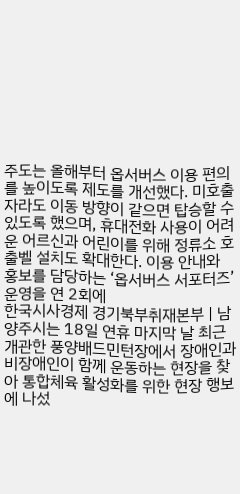주도는 올해부터 옵서버스 이용 편의를 높이도록 제도를 개선했다. 미호출자라도 이동 방향이 같으면 탑승할 수 있도록 했으며, 휴대전화 사용이 어려운 어르신과 어린이를 위해 정류소 호출벨 설치도 확대한다. 이용 안내와 홍보를 담당하는 ‘옵서버스 서포터즈’ 운영을 연 2회에
한국시사경제 경기북부취재본부 | 남양주시는 18일 연휴 마지막 날 최근 개관한 풍양배드민턴장에서 장애인과 비장애인이 함께 운동하는 현장을 찾아 통합체육 활성화를 위한 현장 행보에 나섰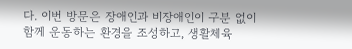다. 이번 방문은 장애인과 비장애인이 구분 없이 함께 운동하는 환경을 조성하고, 생활체육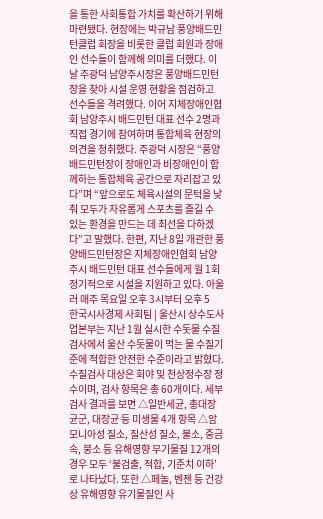을 통한 사회통합 가치를 확산하기 위해 마련됐다. 현장에는 박규남 풍양배드민턴클럽 회장을 비롯한 클럽 회원과 장애인 선수들이 함께해 의미를 더했다. 이날 주광덕 남양주시장은 풍양배드민턴장을 찾아 시설 운영 현황을 점검하고 선수들을 격려했다. 이어 지체장애인협회 남양주시 배드민턴 대표 선수 2명과 직접 경기에 참여하며 통합체육 현장의 의견을 청취했다. 주광덕 시장은 “풍양배드민턴장이 장애인과 비장애인이 함께하는 통합체육 공간으로 자리잡고 있다”며 “앞으로도 체육시설의 문턱을 낮춰 모두가 자유롭게 스포츠를 즐길 수 있는 환경을 만드는 데 최선을 다하겠다”고 말했다. 한편, 지난 8일 개관한 풍양배드민턴장은 지체장애인협회 남양주시 배드민턴 대표 선수들에게 월 1회 정기적으로 시설을 지원하고 있다. 아울러 매주 목요일 오후 3시부터 오후 5
한국시사경제 사회팀 | 울산시 상수도사업본부는 지난 1월 실시한 수돗물 수질검사에서 울산 수돗물이 먹는 물 수질기준에 적합한 안전한 수준이라고 밝혔다. 수질검사 대상은 회야 및 천상정수장 정수이며, 검사 항목은 총 60개이다. 세부 검사 결과를 보면 △일반세균, 총대장균군, 대장균 등 미생물 4개 항목 △암모니아성 질소, 질산성 질소, 불소, 중금속, 붕소 등 유해영향 무기물질 12개의 경우 모두 ‘불검출, 적합, 기준치 이하’로 나타났다. 또한 △페놀, 벤젠 등 건강상 유해영향 유기물질인 사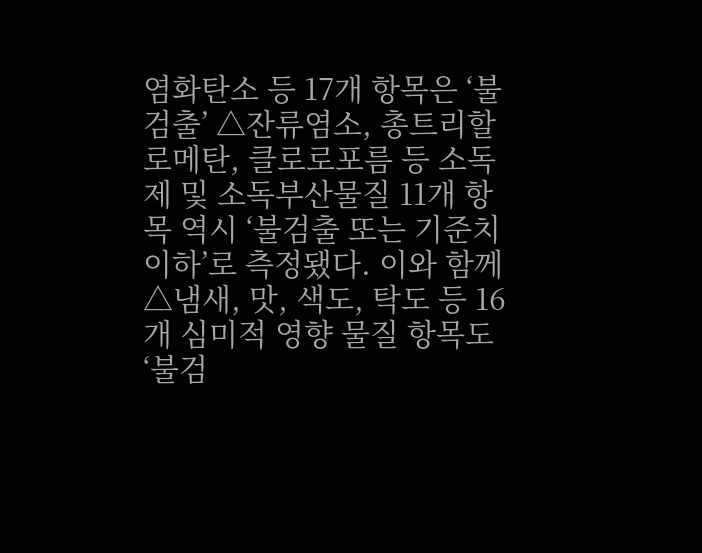염화탄소 등 17개 항목은 ‘불검출’ △잔류염소, 총트리할로메탄, 클로로포름 등 소독제 및 소독부산물질 11개 항목 역시 ‘불검출 또는 기준치 이하’로 측정됐다. 이와 함께 △냄새, 맛, 색도, 탁도 등 16개 심미적 영향 물질 항목도 ‘불검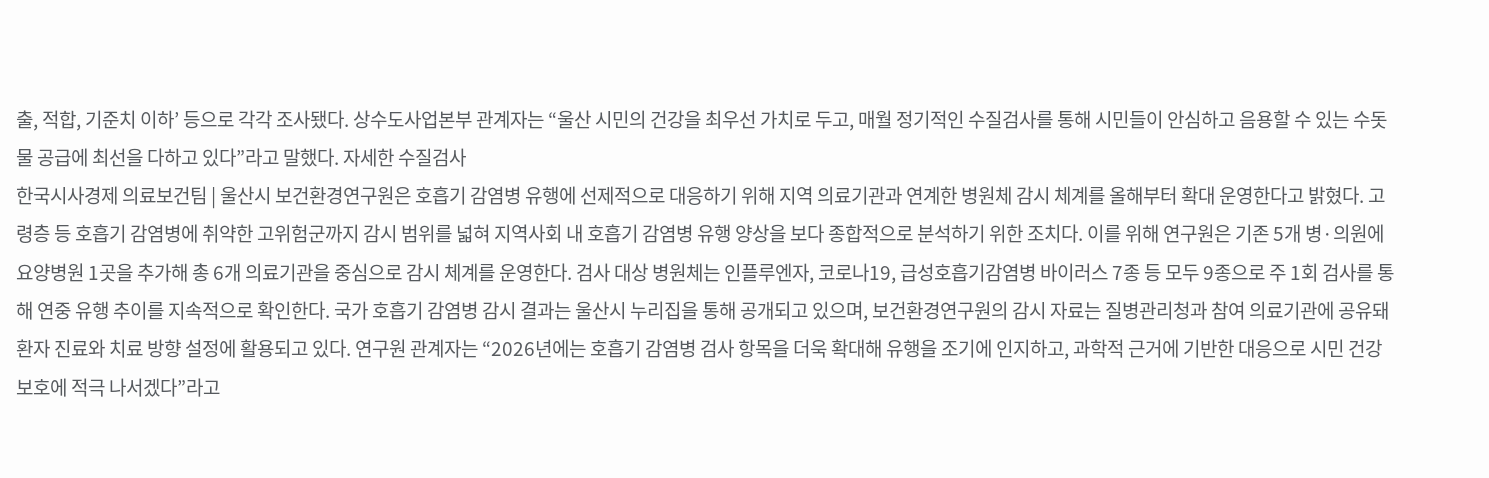출, 적합, 기준치 이하’ 등으로 각각 조사됐다. 상수도사업본부 관계자는 “울산 시민의 건강을 최우선 가치로 두고, 매월 정기적인 수질검사를 통해 시민들이 안심하고 음용할 수 있는 수돗물 공급에 최선을 다하고 있다”라고 말했다. 자세한 수질검사
한국시사경제 의료보건팀 | 울산시 보건환경연구원은 호흡기 감염병 유행에 선제적으로 대응하기 위해 지역 의료기관과 연계한 병원체 감시 체계를 올해부터 확대 운영한다고 밝혔다. 고령층 등 호흡기 감염병에 취약한 고위험군까지 감시 범위를 넓혀 지역사회 내 호흡기 감염병 유행 양상을 보다 종합적으로 분석하기 위한 조치다. 이를 위해 연구원은 기존 5개 병·의원에 요양병원 1곳을 추가해 총 6개 의료기관을 중심으로 감시 체계를 운영한다. 검사 대상 병원체는 인플루엔자, 코로나19, 급성호흡기감염병 바이러스 7종 등 모두 9종으로 주 1회 검사를 통해 연중 유행 추이를 지속적으로 확인한다. 국가 호흡기 감염병 감시 결과는 울산시 누리집을 통해 공개되고 있으며, 보건환경연구원의 감시 자료는 질병관리청과 참여 의료기관에 공유돼 환자 진료와 치료 방향 설정에 활용되고 있다. 연구원 관계자는 “2026년에는 호흡기 감염병 검사 항목을 더욱 확대해 유행을 조기에 인지하고, 과학적 근거에 기반한 대응으로 시민 건강 보호에 적극 나서겠다”라고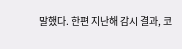말했다. 한편 지난해 감시 결과, 코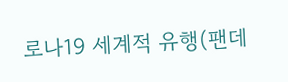로나19 세계적 유행(팬데